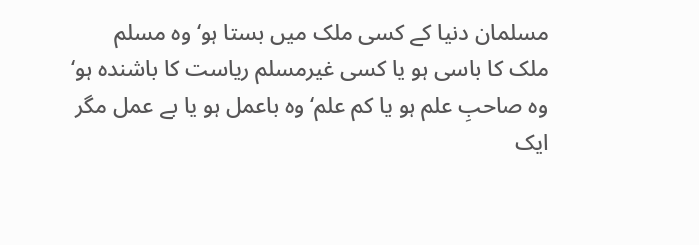مسلمان دنیا کے کسی ملک میں بستا ہو‘ وہ مسلم ملک کا باسی ہو یا کسی غیرمسلم ریاست کا باشندہ ہو‘ وہ صاحبِ علم ہو یا کم علم‘ وہ باعمل ہو یا بے عمل مگر ایک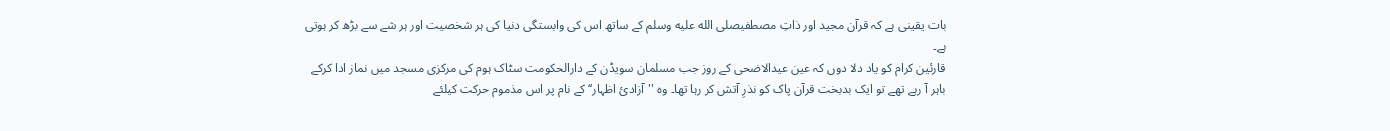بات یقینی ہے کہ قرآن مجید اور ذاتِ مصطفیصلى الله عليه وسلم کے ساتھ اس کی وابستگی دنیا کی ہر شخصیت اور ہر شے سے بڑھ کر ہوتی ہے۔
قارئین کرام کو یاد دلا دوں کہ عین عیدالاضحی کے روز جب مسلمان سویڈن کے دارالحکومت سٹاک ہوم کی مرکزی مسجد میں نماز ادا کرکے باہر آ رہے تھے تو ایک بدبخت قرآن پاک کو نذرِ آتش کر رہا تھا۔ وہ ''آزادیٔ اظہار‘‘ کے نام پر اس مذموم حرکت کیلئے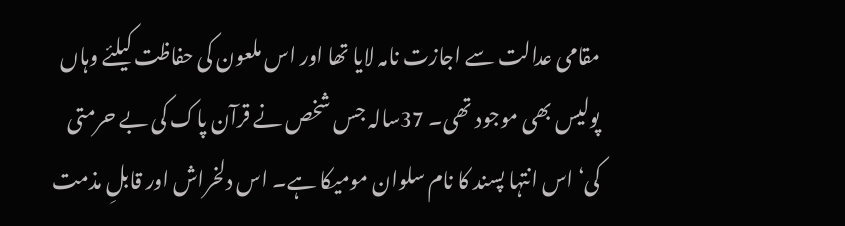مقامی عدالت سے اجازت نامہ لایا تھا اور اس ملعون کی حفاظت کیلئے وہاں پولیس بھی موجود تھی۔ 37سالہ جس شخص نے قرآن پاک کی بے حرمتی کی‘ اس انتہا پسند کا نام سلوان مومیکا ہے۔ اس دلخراش اور قابلِ مذمت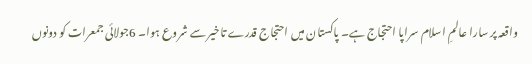واقعہ پر سارا عالمِ اسلام سراپا احتجاج ہے۔ پاکستان میں احتجاج قدرے تاخیر سے شروع ہوا۔ 6جولائی جمعرات کو دونوں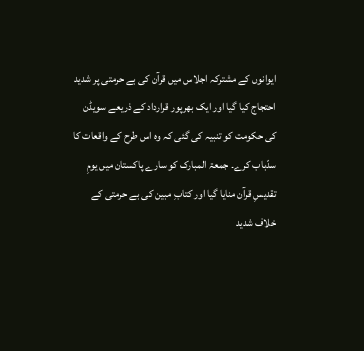ایوانوں کے مشترکہ اجلاس میں قرآن کی بے حرمتی پر شدید احتجاج کیا گیا اور ایک بھرپور قرارداد کے ذریعے سویڈن کی حکومت کو تنبیہ کی گئی کہ وہ اس طرح کے واقعات کا سدّباب کرے۔ جمعۃ المبارک کو سارے پاکستان میں یومِ تقدیسِ قرآن منایا گیا اور کتابِ مبین کی بے حرمتی کے خلاف شدید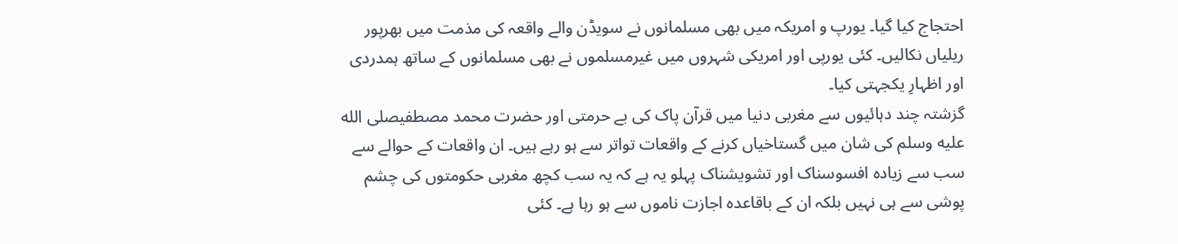احتجاج کیا گیا۔ یورپ و امریکہ میں بھی مسلمانوں نے سویڈن والے واقعہ کی مذمت میں بھرپور ریلیاں نکالیں۔ کئی یورپی اور امریکی شہروں میں غیرمسلموں نے بھی مسلمانوں کے ساتھ ہمدردی اور اظہارِ یکجہتی کیا۔
گزشتہ چند دہائیوں سے مغربی دنیا میں قرآن پاک کی بے حرمتی اور حضرت محمد مصطفیصلى الله عليه وسلم کی شان میں گستاخیاں کرنے کے واقعات تواتر سے ہو رہے ہیں۔ ان واقعات کے حوالے سے سب سے زیادہ افسوسناک اور تشویشناک پہلو یہ ہے کہ یہ سب کچھ مغربی حکومتوں کی چشم پوشی سے ہی نہیں بلکہ ان کے باقاعدہ اجازت ناموں سے ہو رہا ہے۔ کئی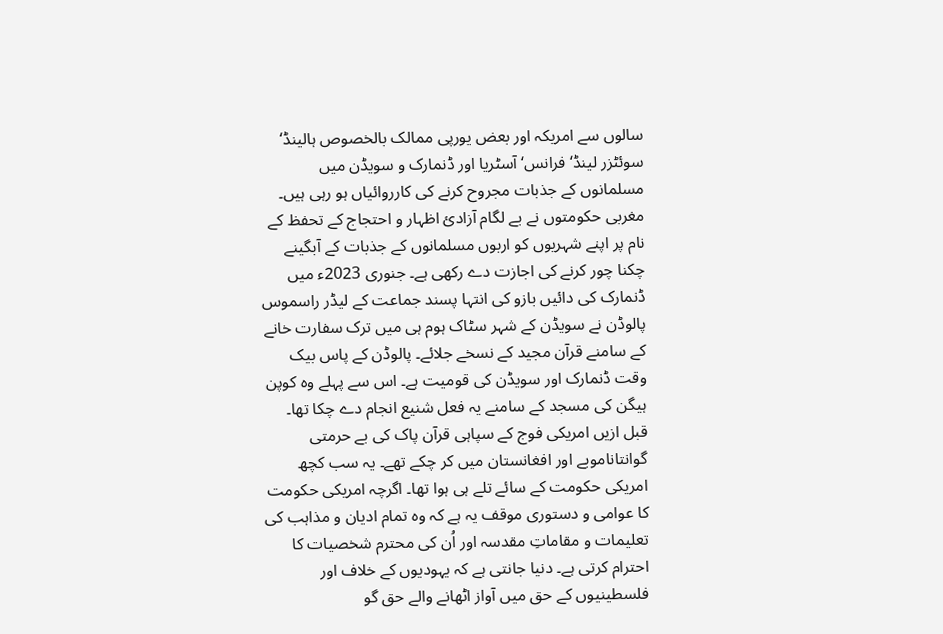سالوں سے امریکہ اور بعض یورپی ممالک بالخصوص ہالینڈ‘ سوئٹزر لینڈ‘ فرانس‘ آسٹریا اور ڈنمارک و سویڈن میں مسلمانوں کے جذبات مجروح کرنے کی کارروائیاں ہو رہی ہیں۔ مغربی حکومتوں نے بے لگام آزادیٔ اظہار و احتجاج کے تحفظ کے نام پر اپنے شہریوں کو اربوں مسلمانوں کے جذبات کے آبگینے چکنا چور کرنے کی اجازت دے رکھی ہے۔ جنوری 2023ء میں ڈنمارک کی دائیں بازو کی انتہا پسند جماعت کے لیڈر راسموس پالوڈن نے سویڈن کے شہر سٹاک ہوم ہی میں ترک سفارت خانے کے سامنے قرآن مجید کے نسخے جلائے۔ پالوڈن کے پاس بیک وقت ڈنمارک اور سویڈن کی قومیت ہے۔ اس سے پہلے وہ کوپن ہیگن کی مسجد کے سامنے یہ فعل شنیع انجام دے چکا تھا۔
قبل ازیں امریکی فوج کے سپاہی قرآن پاک کی بے حرمتی گوانتاناموبے اور افغانستان میں کر چکے تھے۔ یہ سب کچھ امریکی حکومت کے سائے تلے ہی ہوا تھا۔ اگرچہ امریکی حکومت کا عوامی و دستوری موقف یہ ہے کہ وہ تمام ادیان و مذاہب کی تعلیمات و مقاماتِ مقدسہ اور اُن کی محترم شخصیات کا احترام کرتی ہے۔ دنیا جانتی ہے کہ یہودیوں کے خلاف اور فلسطینیوں کے حق میں آواز اٹھانے والے حق گو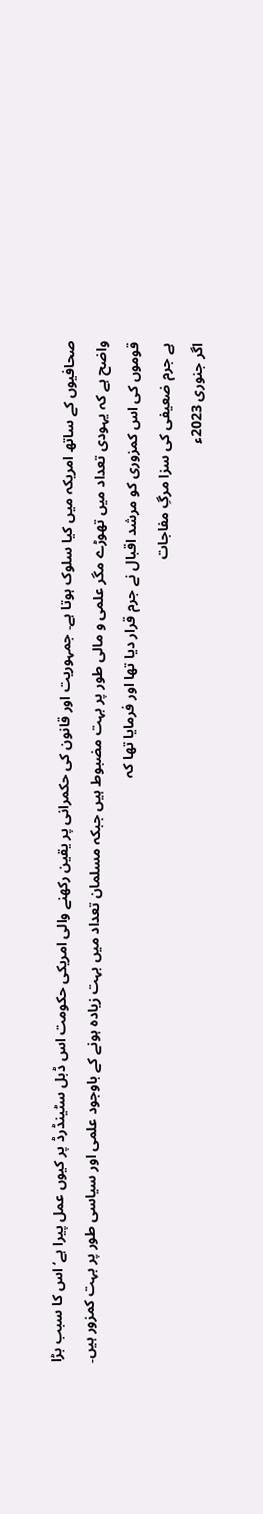صحافیوں کے ساتھ امریکہ میں کیا سلوک ہوتا ہے۔ جمہوریت اور قانون کی حکمرانی پر یقین رکھنے والی امریکی حکومت اس ڈبل سٹینڈرڈ پر کیوں عمل پیرا ہے‘ اس کا سبب بڑا واضح ہے کہ یہودی تعداد میں تھوڑے مگر علمی و مالی طور پر بہت مضبوط ہیں جبکہ مسلمان تعداد میں بہت زیادہ ہونے کے باوجود علمی اور سیاسی طور پر بہت کمزور ہیں۔ قوموں کی اس کمزوری کو مرشد اقبال نے جرم قرار دیا تھا اور فرمایا تھا کہ
ہے جرم ضعیفی کی سزا مرگِ مفاجات
اگر جنوری 2023ء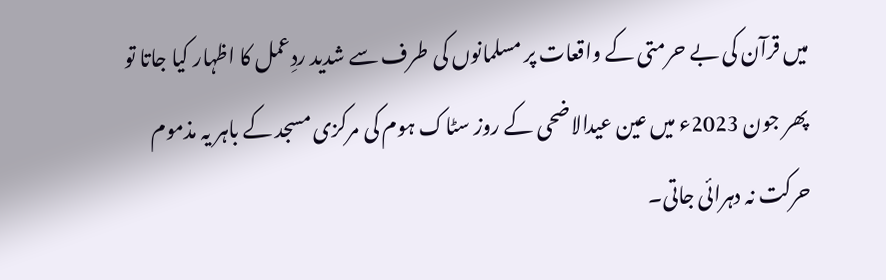میں قرآن کی بے حرمتی کے واقعات پر مسلمانوں کی طرف سے شدید ردِعمل کا اظہار کیا جاتا تو پھر جون 2023ء میں عین عیدالاضحی کے روز سٹاک ہوم کی مرکزی مسجد کے باہر یہ مذموم حرکت نہ دہرائی جاتی۔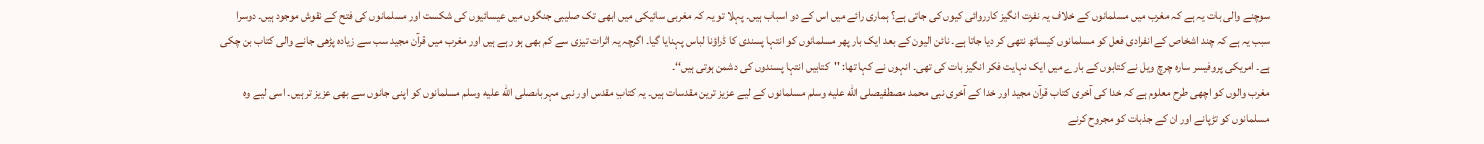سوچنے والی بات یہ ہے کہ مغرب میں مسلمانوں کے خلاف یہ نفرت انگیز کارروائی کیوں کی جاتی ہے؟ ہماری رائے میں اس کے دو اسباب ہیں۔ پہلا تو یہ کہ مغربی سائیکی میں ابھی تک صلیبی جنگوں میں عیسائیوں کی شکست اور مسلمانوں کی فتح کے نقوش موجود ہیں۔ دوسرا سبب یہ ہے کہ چند اشخاص کے انفرادی فعل کو مسلمانوں کیساتھ نتھی کر دیا جاتا ہے۔ نائن الیون کے بعد ایک بار پھر مسلمانوں کو انتہا پسندی کا ڈراؤنا لباس پہنایا گیا۔ اگرچہ یہ اثرات تیزی سے کم بھی ہو رہے ہیں اور مغرب میں قرآن مجید سب سے زیادہ پڑھی جانے والی کتاب بن چکی ہے۔ امریکی پروفیسر سارہ چرچ ویل نے کتابوں کے بارے میں ایک نہایت فکر انگیز بات کی تھی۔ انہوں نے کہا تھا: ''کتابیں انتہا پسندوں کی دشمن ہوتی ہیں‘‘۔
مغرب والوں کو اچھی طرح معلوم ہے کہ خدا کی آخری کتاب قرآن مجید اور خدا کے آخری نبی محمد مصطفیصلى الله عليه وسلم مسلمانوں کے لیے عزیز ترین مقدسات ہیں۔ یہ کتابِ مقدس اور نبی مہرباںصلى الله عليه وسلم مسلمانوں کو اپنی جانوں سے بھی عزیز تر ہیں۔ اسی لیے وہ مسلمانوں کو تڑپانے اور ان کے جذبات کو مجروح کرنے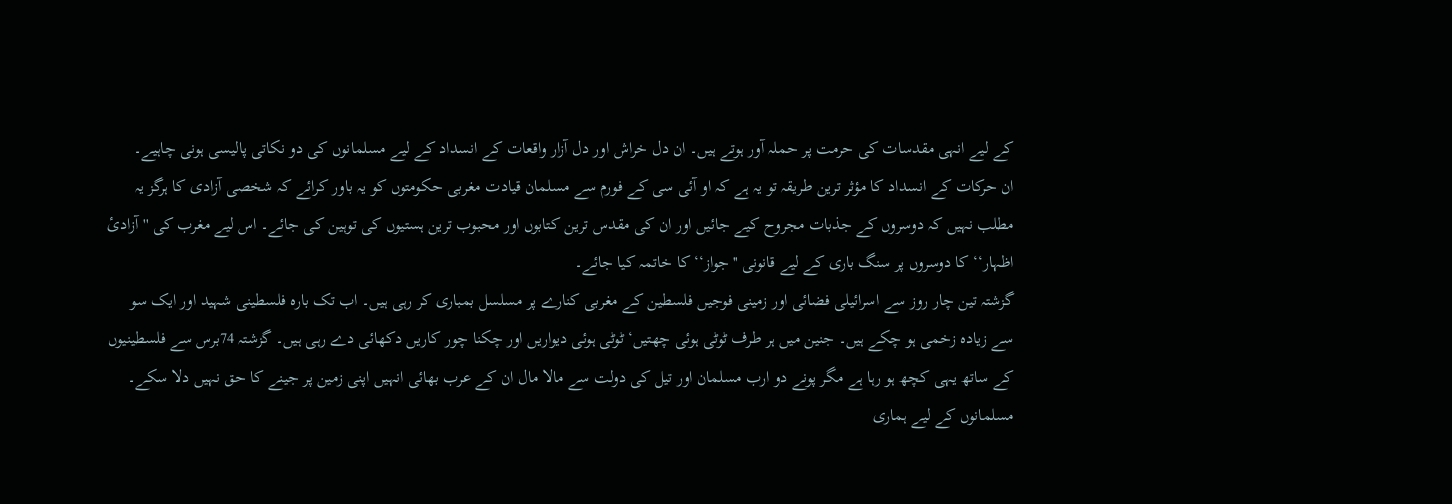کے لیے انہی مقدسات کی حرمت پر حملہ آور ہوتے ہیں۔ ان دل خراش اور دل آزار واقعات کے انسداد کے لیے مسلمانوں کی دو نکاتی پالیسی ہونی چاہیے۔
ان حرکات کے انسداد کا مؤثر ترین طریقہ تو یہ ہے کہ او آئی سی کے فورم سے مسلمان قیادت مغربی حکومتوں کو یہ باور کرائے کہ شخصی آزادی کا ہرگز یہ مطلب نہیں کہ دوسروں کے جذبات مجروح کیے جائیں اور ان کی مقدس ترین کتابوں اور محبوب ترین ہستیوں کی توہین کی جائے۔ اس لیے مغرب کی ''آزادیٔ اظہار‘‘ کا دوسروں پر سنگ باری کے لیے قانونی ''جواز‘‘ کا خاتمہ کیا جائے۔
گزشتہ تین چار روز سے اسرائیلی فضائی اور زمینی فوجیں فلسطین کے مغربی کنارے پر مسلسل بمباری کر رہی ہیں۔ اب تک بارہ فلسطینی شہید اور ایک سو سے زیادہ زخمی ہو چکے ہیں۔ جنین میں ہر طرف ٹوٹی ہوئی چھتیں‘ ٹوٹی ہوئی دیواریں اور چکنا چور کاریں دکھائی دے رہی ہیں۔ گزشتہ 74برس سے فلسطینیوں کے ساتھ یہی کچھ ہو رہا ہے مگر پونے دو ارب مسلمان اور تیل کی دولت سے مالا مال ان کے عرب بھائی انہیں اپنی زمین پر جینے کا حق نہیں دلا سکے۔
مسلمانوں کے لیے ہماری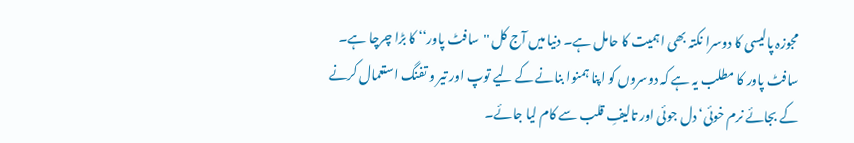مجوزہ پالیسی کا دوسرا نکتہ بھی اہمیت کا حامل ہے۔ دنیا میں آج کل ''سافٹ پاور‘‘ کا بڑا چرچا ہے۔ سافٹ پاور کا مطلب یہ ہے کہ دوسروں کو اپنا ہمنوا بنانے کے لیے توپ اور تیر و تفنگ استعمال کرنے کے بجائے نرم خوئی‘ دل جوئی اور تالیفِ قلب سے کام لیا جائے۔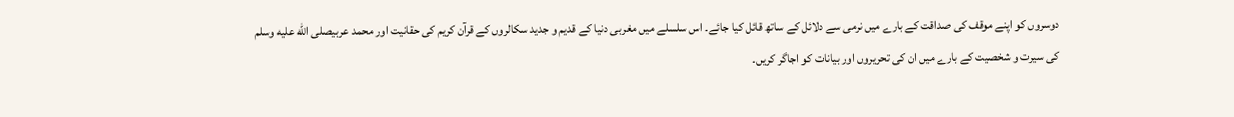دوسروں کو اپنے موقف کی صداقت کے بارے میں نرمی سے دلائل کے ساتھ قائل کیا جائے۔ اس سلسلے میں مغربی دنیا کے قدیم و جدید سکالروں کے قرآن کریم کی حقانیت اور محمد عربیصلى الله عليه وسلم کی سیرت و شخصیت کے بارے میں ان کی تحریروں اور بیانات کو اجاگر کریں۔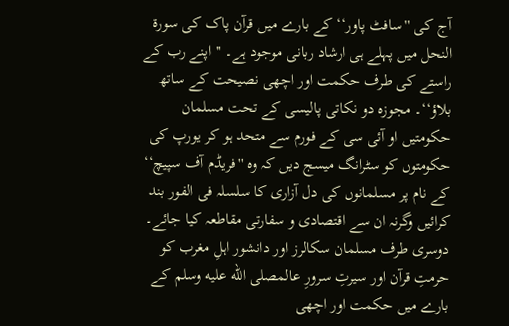آج کی ''سافٹ پاور‘‘ کے بارے میں قرآن پاک کی سورۃ النحل میں پہلے ہی ارشاد ربانی موجود ہے۔ ''اپنے رب کے راستے کی طرف حکمت اور اچھی نصیحت کے ساتھ بلاؤ‘‘۔ مجوزہ دو نکاتی پالیسی کے تحت مسلمان حکومتیں او آئی سی کے فورم سے متحد ہو کر یورپ کی حکومتوں کو سٹرانگ میسج دیں کہ وہ ''فریڈم آف سپیچ‘‘ کے نام پر مسلمانوں کی دل آزاری کا سلسلہ فی الفور بند کرائیں وگرنہ ان سے اقتصادی و سفارتی مقاطعہ کیا جائے۔ دوسری طرف مسلمان سکالرز اور دانشور اہلِ مغرب کو حرمتِ قرآن اور سیرتِ سرورِ عالمصلى الله عليه وسلم کے بارے میں حکمت اور اچھی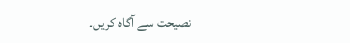نصیحت سے آگاہ کریں۔